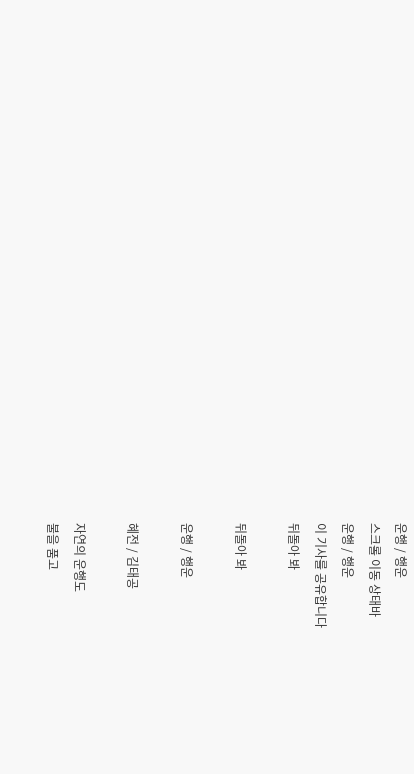운행 / 행운
스크롤 이동 상태바
운행 / 행운
이 기사를 공유합니다
뒤돌아 봐

뒤돌아 봐

운행 / 행운

혜전 / 김태공

자연의 운행도
불을 품고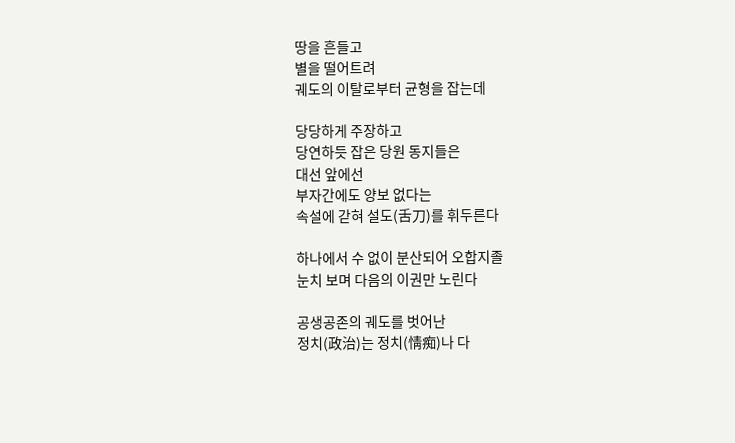땅을 흔들고
별을 떨어트려
궤도의 이탈로부터 균형을 잡는데

당당하게 주장하고
당연하듯 잡은 당원 동지들은
대선 앞에선
부자간에도 양보 없다는
속설에 갇혀 설도(舌刀)를 휘두른다

하나에서 수 없이 분산되어 오합지졸
눈치 보며 다음의 이권만 노린다

공생공존의 궤도를 벗어난
정치(政治)는 정치(情痴)나 다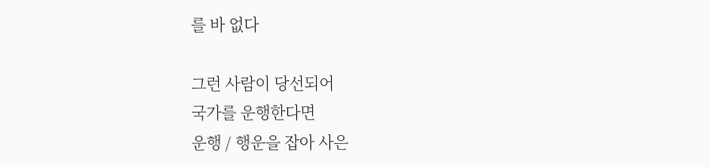를 바 없다

그런 사람이 당선되어
국가를 운행한다면
운행 / 행운을 잡아 사은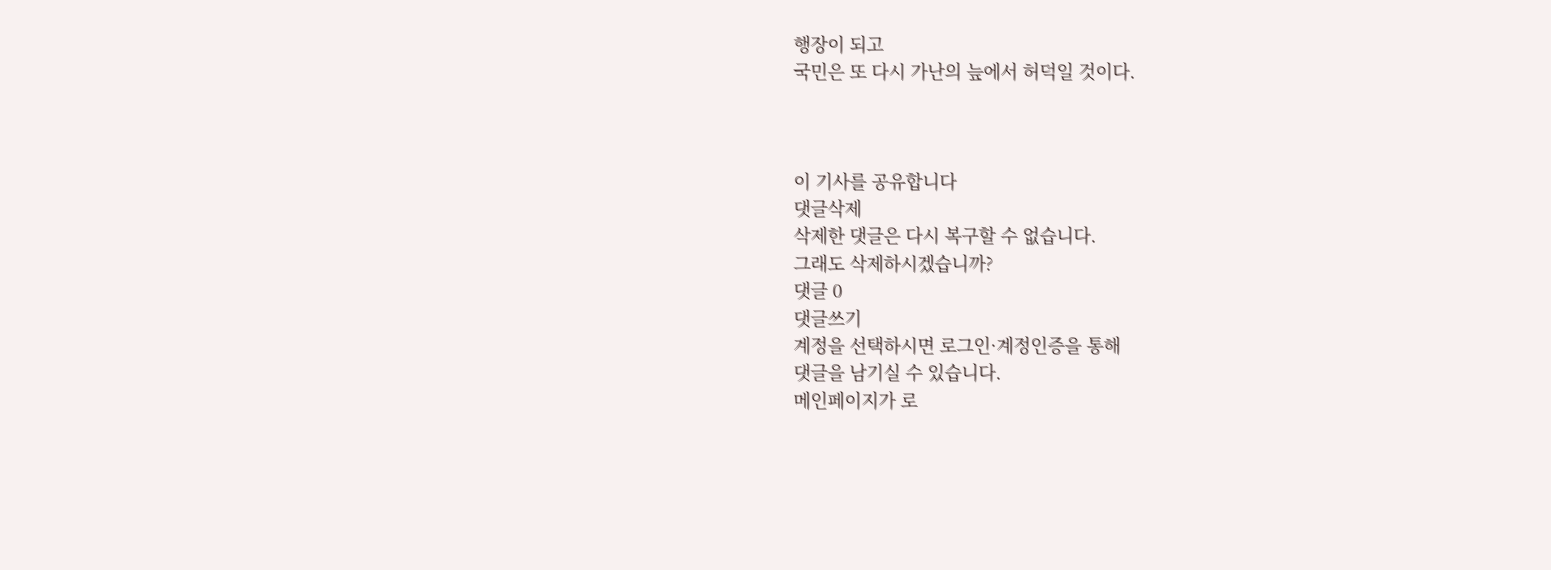행장이 되고
국민은 또 다시 가난의 늪에서 허덕일 것이다.



이 기사를 공유합니다
댓글삭제
삭제한 댓글은 다시 복구할 수 없습니다.
그래도 삭제하시겠습니까?
댓글 0
댓글쓰기
계정을 선택하시면 로그인·계정인증을 통해
댓글을 남기실 수 있습니다.
메인페이지가 로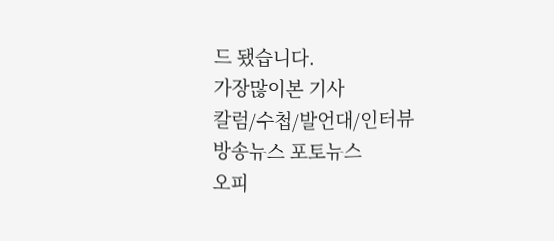드 됐습니다.
가장많이본 기사
칼럼/수첩/발언대/인터뷰
방송뉴스 포토뉴스
오피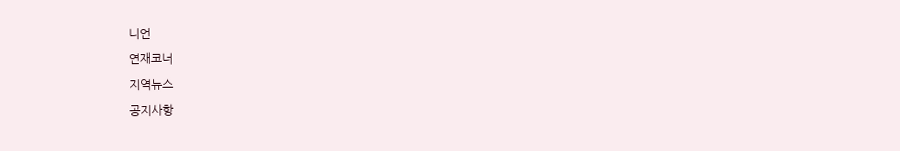니언
연재코너
지역뉴스
공지사항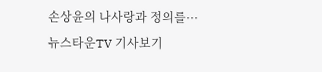손상윤의 나사랑과 정의를···
뉴스타운TV 기사보기